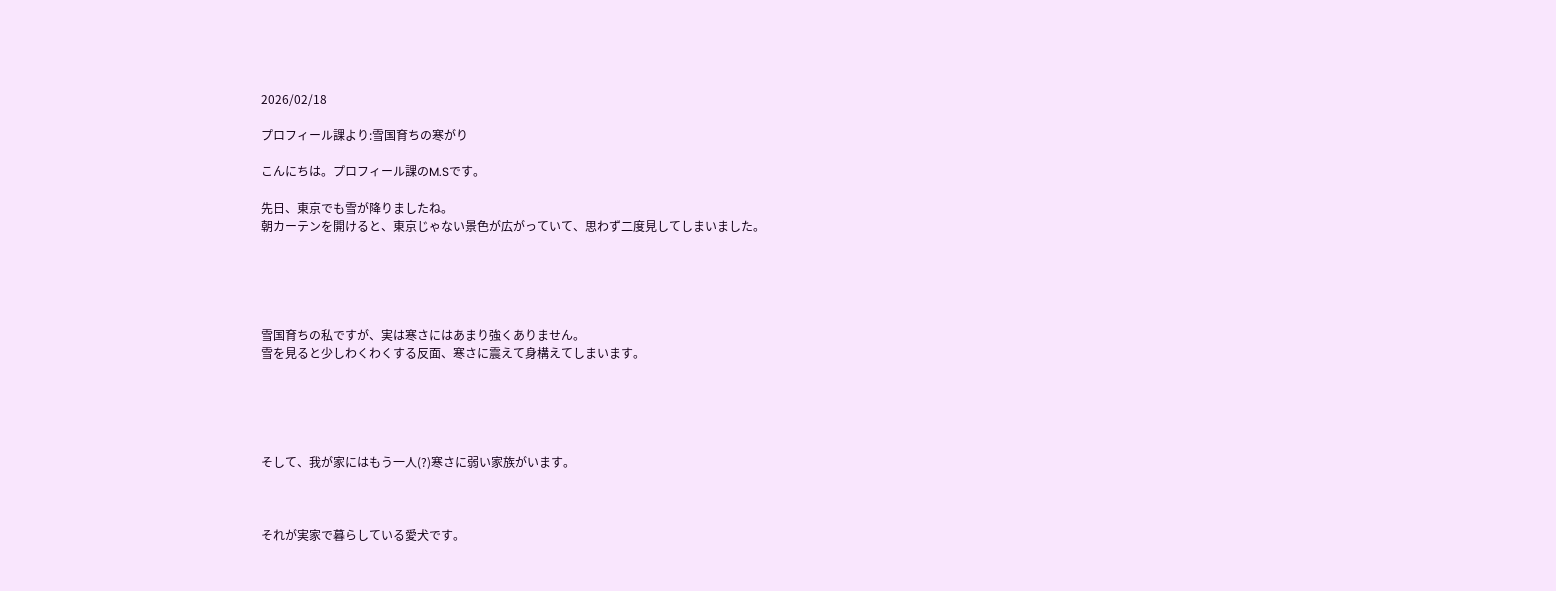2026/02/18

プロフィール課より:雪国育ちの寒がり

こんにちは。プロフィール課のM.Sです。

先日、東京でも雪が降りましたね。
朝カーテンを開けると、東京じゃない景色が広がっていて、思わず二度見してしまいました。





雪国育ちの私ですが、実は寒さにはあまり強くありません。
雪を見ると少しわくわくする反面、寒さに震えて身構えてしまいます。





そして、我が家にはもう一人(?)寒さに弱い家族がいます。



それが実家で暮らしている愛犬です。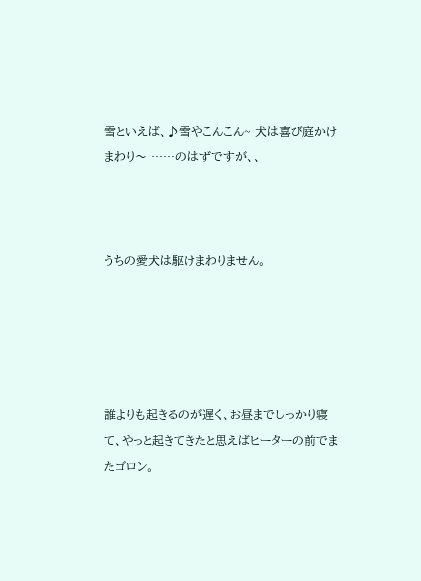雪といえば、♪雪やこんこん~ 犬は喜び庭かけまわり〜 ……のはずですが、、



うちの愛犬は駆けまわりません。





誰よりも起きるのが遅く、お昼までしっかり寝て、やっと起きてきたと思えばヒーターの前でまたゴロン。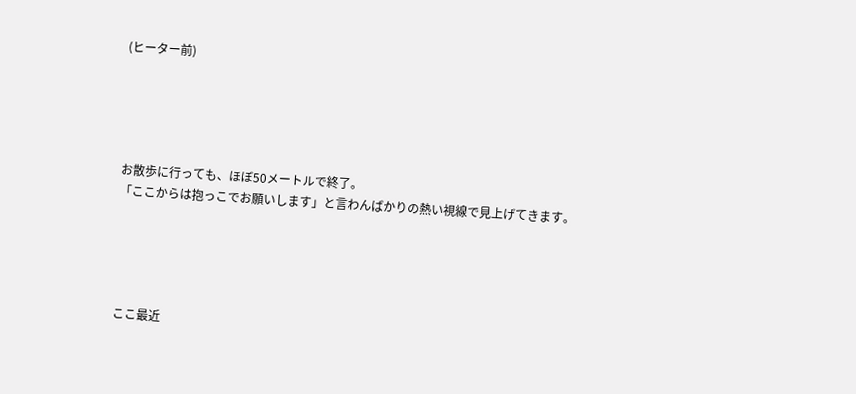(ヒーター前)





お散歩に行っても、ほぼ50メートルで終了。
「ここからは抱っこでお願いします」と言わんばかりの熱い視線で見上げてきます。





ここ最近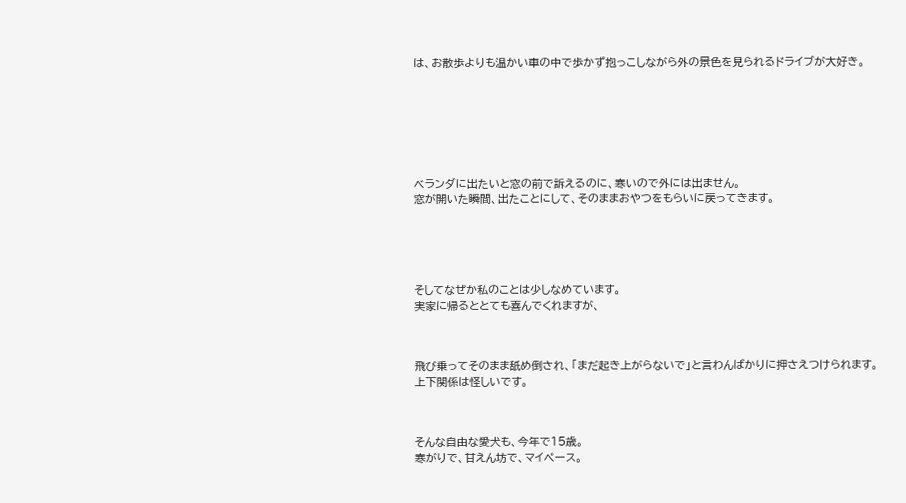は、お散歩よりも温かい車の中で歩かず抱っこしながら外の景色を見られるドライブが大好き。







ベランダに出たいと窓の前で訴えるのに、寒いので外には出ません。
窓が開いた瞬間、出たことにして、そのままおやつをもらいに戻ってきます。





そしてなぜか私のことは少しなめています。
実家に帰るととても喜んでくれますが、



飛び乗ってそのまま舐め倒され、「まだ起き上がらないで」と言わんばかりに押さえつけられます。
上下関係は怪しいです。



そんな自由な愛犬も、今年で15歳。
寒がりで、甘えん坊で、マイペース。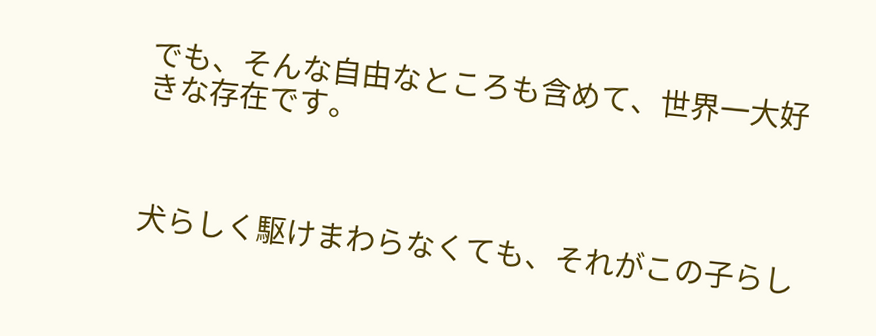でも、そんな自由なところも含めて、世界一大好きな存在です。



犬らしく駆けまわらなくても、それがこの子らし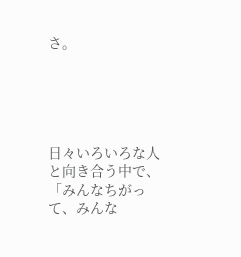さ。





日々いろいろな人と向き合う中で、「みんなちがって、みんな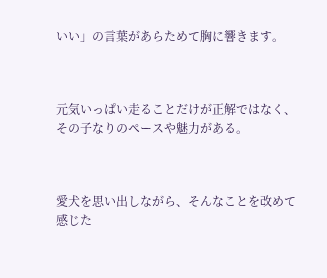いい」の言葉があらためて胸に響きます。



元気いっぱい走ることだけが正解ではなく、その子なりのペースや魅力がある。



愛犬を思い出しながら、そんなことを改めて感じた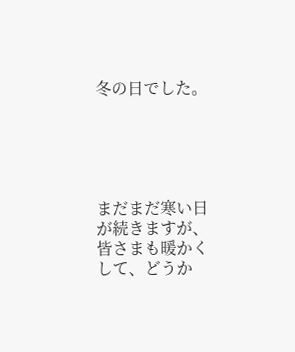冬の日でした。





まだまだ寒い日が続きますが、皆さまも暖かくして、どうか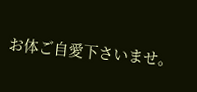お体ご自愛下さいませ。